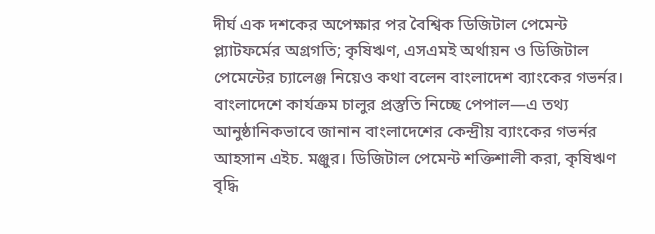দীর্ঘ এক দশকের অপেক্ষার পর বৈশ্বিক ডিজিটাল পেমেন্ট প্ল্যাটফর্মের অগ্রগতি; কৃষিঋণ, এসএমই অর্থায়ন ও ডিজিটাল পেমেন্টের চ্যালেঞ্জ নিয়েও কথা বলেন বাংলাদেশ ব্যাংকের গভর্নর।
বাংলাদেশে কার্যক্রম চালুর প্রস্তুতি নিচ্ছে পেপাল—এ তথ্য আনুষ্ঠানিকভাবে জানান বাংলাদেশের কেন্দ্রীয় ব্যাংকের গভর্নর আহসান এইচ. মঞ্জুর। ডিজিটাল পেমেন্ট শক্তিশালী করা, কৃষিঋণ বৃদ্ধি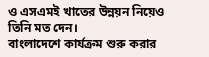ও এসএমই খাতের উন্নয়ন নিয়েও তিনি মত দেন।
বাংলাদেশে কার্যক্রম শুরু করার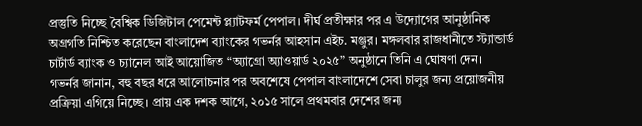প্রস্তুতি নিচ্ছে বৈশ্বিক ডিজিটাল পেমেন্ট প্ল্যাটফর্ম পেপাল। দীর্ঘ প্রতীক্ষার পর এ উদ্যোগের আনুষ্ঠানিক অগ্রগতি নিশ্চিত করেছেন বাংলাদেশ ব্যাংকের গভর্নর আহসান এইচ. মঞ্জুর। মঙ্গলবার রাজধানীতে স্ট্যান্ডার্ড চার্টার্ড ব্যাংক ও চ্যানেল আই আয়োজিত “অ্যাগ্রো অ্যাওয়ার্ড ২০২৫” অনুষ্ঠানে তিনি এ ঘোষণা দেন।
গভর্নর জানান, বহু বছর ধরে আলোচনার পর অবশেষে পেপাল বাংলাদেশে সেবা চালুর জন্য প্রয়োজনীয় প্রক্রিয়া এগিয়ে নিচ্ছে। প্রায় এক দশক আগে, ২০১৫ সালে প্রথমবার দেশের জন্য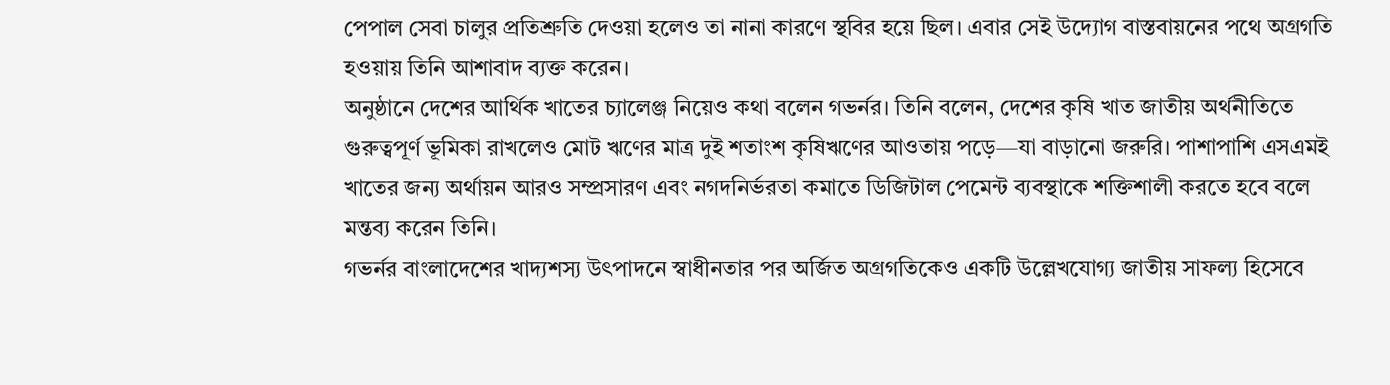পেপাল সেবা চালুর প্রতিশ্রুতি দেওয়া হলেও তা নানা কারণে স্থবির হয়ে ছিল। এবার সেই উদ্যোগ বাস্তবায়নের পথে অগ্রগতি হওয়ায় তিনি আশাবাদ ব্যক্ত করেন।
অনুষ্ঠানে দেশের আর্থিক খাতের চ্যালেঞ্জ নিয়েও কথা বলেন গভর্নর। তিনি বলেন, দেশের কৃষি খাত জাতীয় অর্থনীতিতে গুরুত্বপূর্ণ ভূমিকা রাখলেও মোট ঋণের মাত্র দুই শতাংশ কৃষিঋণের আওতায় পড়ে—যা বাড়ানো জরুরি। পাশাপাশি এসএমই খাতের জন্য অর্থায়ন আরও সম্প্রসারণ এবং নগদনির্ভরতা কমাতে ডিজিটাল পেমেন্ট ব্যবস্থাকে শক্তিশালী করতে হবে বলে মন্তব্য করেন তিনি।
গভর্নর বাংলাদেশের খাদ্যশস্য উৎপাদনে স্বাধীনতার পর অর্জিত অগ্রগতিকেও একটি উল্লেখযোগ্য জাতীয় সাফল্য হিসেবে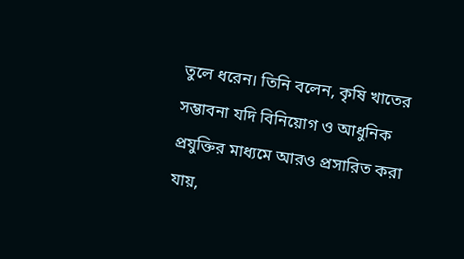তুলে ধরেন। তিনি বলেন, কৃষি খাতের সম্ভাবনা যদি বিনিয়োগ ও আধুনিক প্রযুক্তির মাধ্যমে আরও প্রসারিত করা যায়,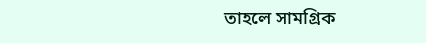তাহলে সামগ্রিক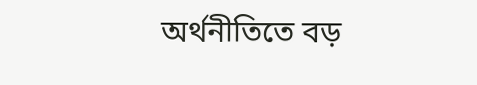অর্থনীতিতে বড়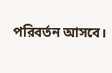পরিবর্তন আসবে।